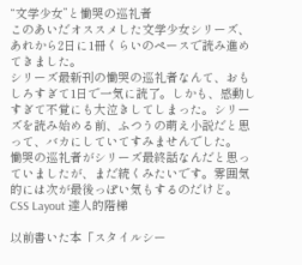“文学少女”と慟哭の巡礼者
このあいだオススメした文学少女シリーズ、あれから2日に1冊くらいのペースで読み進めてきました。
シリーズ最新刊の慟哭の巡礼者なんて、おもしろすぎて1日で一気に読了。しかも、感動しすぎて不覚にも大泣きしてしまった。シリーズを読み始める前、ふつうの萌え小説だと思って、バカにしていてすみませんでした。
慟哭の巡礼者がシリーズ最終話なんだと思っていましたが、まだ続くみたいです。雰囲気的には次が最後っぽい気もするのだけど。
CSS Layout 達人的階梯

以前書いた本「スタイルシー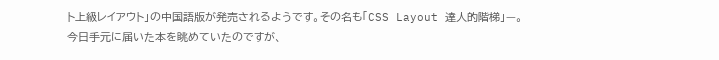ト上級レイアウト」の中国語版が発売されるようです。その名も「CSS Layout 達人的階梯」—。
今日手元に届いた本を眺めていたのですが、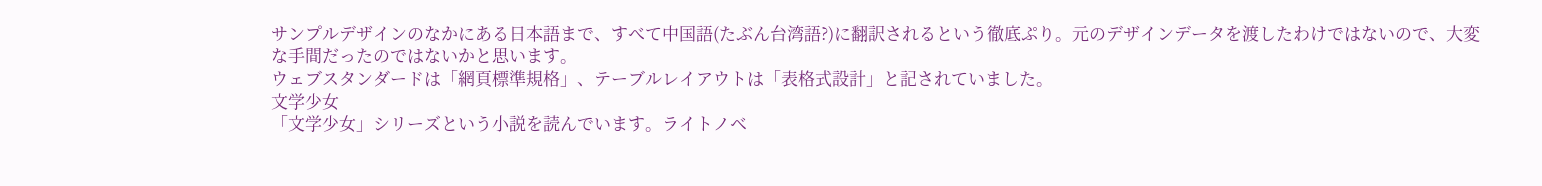サンプルデザインのなかにある日本語まで、すべて中国語(たぶん台湾語?)に翻訳されるという徹底ぷり。元のデザインデータを渡したわけではないので、大変な手間だったのではないかと思います。
ウェブスタンダードは「網頁標準規格」、テーブルレイアウトは「表格式設計」と記されていました。
文学少女
「文学少女」シリーズという小説を読んでいます。ライトノベ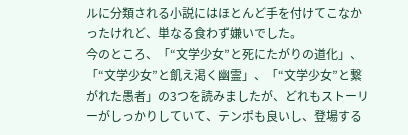ルに分類される小説にはほとんど手を付けてこなかったけれど、単なる食わず嫌いでした。
今のところ、「“文学少女”と死にたがりの道化」、「“文学少女”と飢え渇く幽霊」、「“文学少女”と繋がれた愚者」の3つを読みましたが、どれもストーリーがしっかりしていて、テンポも良いし、登場する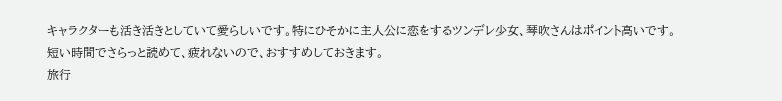キャラクターも活き活きとしていて愛らしいです。特にひそかに主人公に恋をするツンデレ少女、琴吹さんはポイント高いです。
短い時間でさらっと読めて、疲れないので、おすすめしておきます。
旅行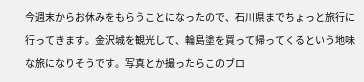今週末からお休みをもらうことになったので、石川県までちょっと旅行に行ってきます。金沢城を観光して、輪島塗を買って帰ってくるという地味な旅になりそうです。写真とか撮ったらこのブロ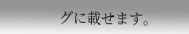グに載せます。